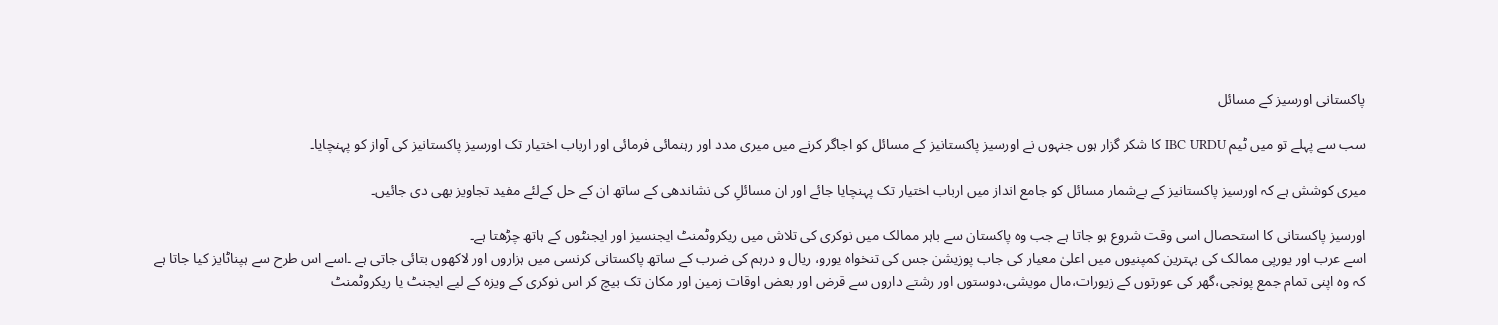پاکستانی اورسیز کے مسائل

سب سے پہلے تو میں ٹیم IBC URDU کا شکر گزار ہوں جنہوں نے اورسیز پاکستانیز کے مسائل کو اجاگر کرنے میں میری مدد اور رہنمائی فرمائی اور ارباب اختیار تک اورسیز پاکستانیز کی آواز کو پہنچایا۔

میری کوشش ہے کہ اورسیز پاکستانیز کے بےشمار مسائل کو جامع انداز میں ارباب اختیار تک پہنچایا جائے اور ان مسائلِ کی نشاندھی کے ساتھ ان کے حل کےلئے مفید تجاویز بھی دی جائیں۔

اورسیز پاکستانی کا استحصال اسی وقت شروع ہو جاتا ہے جب وہ پاکستان سے باہر ممالک میں نوکری کی تلاش میں ریکروٹمنٹ ایجنسیز اور ایجنٹوں کے ہاتھ چڑھتا ہے۔
اسے عرب اور یورپی ممالک کی بہترین کمپنیوں میں اعلیٰ معیار کی جاب پوزیشن جس کی تنخواہ یورو، ریال و درہم کی ضرب کے ساتھ پاکستانی کرنسی میں ہزاروں اور لاکھوں بتائی جاتی ہے ۔اسے اس طرح سے ہپناٹایز کیا جاتا ہے کہ وہ اپنی تمام جمع پونجی،گھر کی عورتوں کے زیورات،مال مویشی،دوستوں اور رشتے داروں سے قرض اور بعض اوقات زمین اور مکان تک بیچ کر اس نوکری کے ویزہ کے لیے ایجنٹ یا ریکروٹمنٹ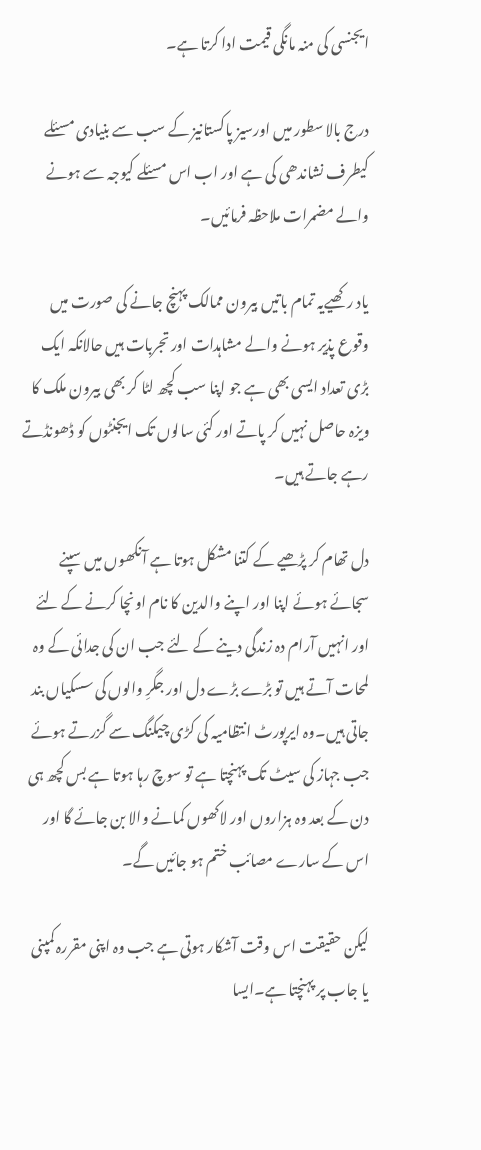ایجنسی کی منہ مانگی قیمت ادا کرتا ہے۔

درج بالا سطور میں اورسیز پاکستانیز کے سب سے بنیادی مسئلے کیطرف نشاندھی کی ہے اور اب اس مسئلے کیوجہ سے ہونے والے مضمرات ملاحظہ فرمائیں۔

یاد رکھیےیہ تمام باتیں بیرون ممالک پہنچ جانے کی صورت میں وقوع پذیر ہونے والے مشاہدات اور تجربات ہیں حالانکہ ایک بڑی تعداد ایسی بھی ہے جو اپنا سب کچھ لٹا کر بھی بیرون ملک کا ویزہ حاصل نہیں کر پاتے اور کئی سالوں تک ایجنٹوں کو ڈھونڈتے رہے جاتے ہیں۔

دل تھام کر پڑھیے کے کتنا مشکل ہوتا ہے آنکھوں میں سپنے سجائے ہوئے اپنا اور اپنے والدین کا نام اونچا کرنے کے لئے اور انہیں آرام دہ زندگی دینے کے لئے جب ان کی جدائی کے وہ لمحات آتے ہیں تو بڑے بڑے دل اور جگرِ والوں کی سسکیاں بند جاتی ہیں۔وہ ایرپورٹ انتظامیہ کی کڑی چیکنگ سے گزرتے ہوئے جب جہاز کی سیٹ تک پہنچتا ہے تو سوچ رہا ہوتا ہے بس کچھ ہی دن کے بعد وہ ہزاروں اور لاکھوں کمانے والا بن جائے گا اور اس کے سارے مصائب ختم ہو جائیں گے۔

لیکن حقیقت اس وقت آشکار ہوتی ہے جب وہ اپنی مقررہ کمپنی یا جاب پر پہنچتا ہے۔ایسا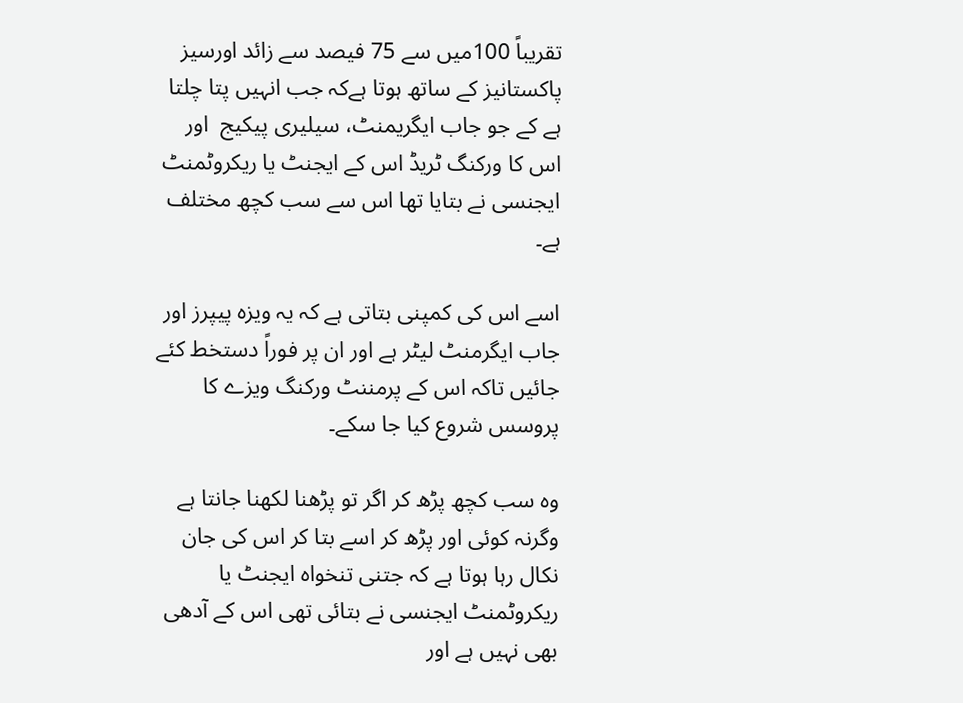تقریباً 100میں سے 75 فیصد سے زائد اورسیز پاکستانیز کے ساتھ ہوتا ہےکہ جب انہیں پتا چلتا ہے کے جو جاب ایگریمنٹ، سیلیری پیکیج  اور اس کا ورکنگ ٹریڈ اس کے ایجنٹ یا ریکروٹمنٹ ایجنسی نے بتایا تھا اس سے سب کچھ مختلف ہے۔

اسے اس کی کمپنی بتاتی ہے کہ یہ ویزہ پیپرز اور جاب ایگرمنٹ لیٹر ہے اور ان پر فوراً دستخط کئے جائیں تاکہ اس کے پرمننٹ ورکنگ ویزے کا پروسس شروع کیا جا سکے۔

وہ سب کچھ پڑھ کر اگر تو پڑھنا لکھنا جانتا ہے وگرنہ کوئی اور پڑھ کر اسے بتا کر اس کی جان نکال رہا ہوتا ہے کہ جتنی تنخواہ ایجنٹ یا ریکروٹمنٹ ایجنسی نے بتائی تھی اس کے آدھی بھی نہیں ہے اور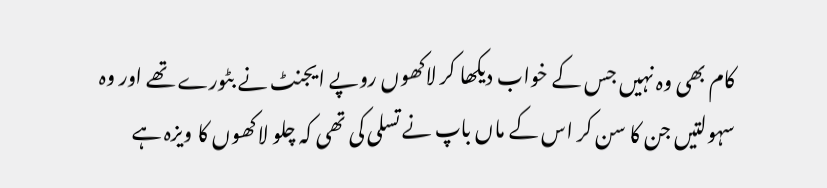کام بھی وہ نہیں جس کے خواب دیکھا کر لاکھوں روپے ایجنٹ نے بٹورے تھے اور وہ سہولتیں جن کا سن کر اس کے ماں باپ نے تسلی کی تھی کہ چلو لاکھوں کا ویزہ ہے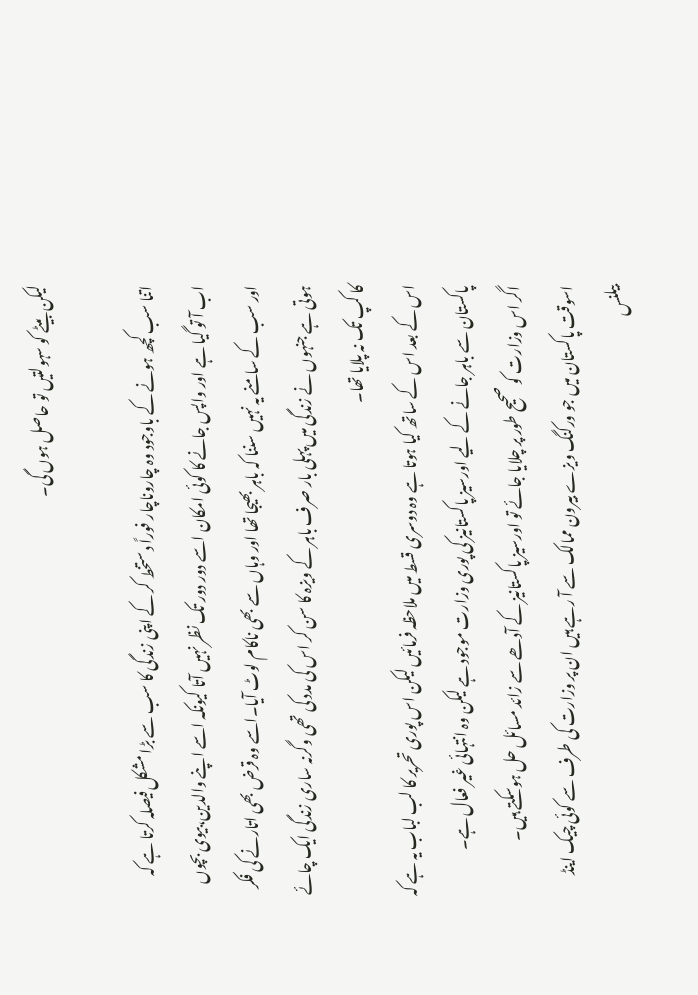لیکن بیٹے کو سہولتیں تو حاصل ہوں گی۔

اتنا سب کچھ ہونے کے باوجود وہ چاروناچار فوراً دستخط کر کے اپنی زندگی کا سب سے بڑا مشکل فیصلہ کرتا ہے کہ اب آ تو گیا ہے اور واپس جانے کا کوئی امکان اسے دور دور تک نظر نہیں آتا کیونکہ اسے اپنے والدین،بیوی بچوں اور سب کے سامنے یہ نہیں سننا کہ باہر بھیجا تھا اور وہاں سے بھی ناکام لوٹ آیا۔اسے وہ قرض بھی اتارنے کی فکر ہوتی ہے جنہوں نے زندگی میں پہلی بار صرف باہر کے ویزہ کا سن کر اس کی مدد کی تھی وگرنہ ساری زندگی ایک چائے کا کپ تک نہ پلایا تھا۔
اس کے بعد اس کے ساتھ کیا ہوتا ہے وہ دوسری قسط میں ملاحظہ فرمائیں لیکن اس پوری تحریر کا لب لباب یہ ہے کہ پاکستان سے باہر جانے کے لیے اورسیز پاکستانیز کی پوری وزارت موجود ہے لیکن وہ انتہائی غیر فعال ہے۔
اگر اس وزارت کو صحیح طور پر چلایا جائے تو اورسیز پاکستانیز کے آدھے سے زائد مسائل حل ہوسکتے ہیں۔
اسوقت پاکستان میں جو ورکنگ ویزے بیرون ممالک سے آ رہے ہیں ان پر وزارت کی طرف سے کوئی چیک اینڈ بیلنس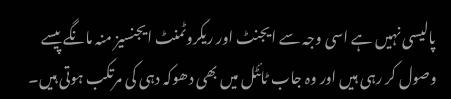پالیسی نہیں ہے اسی وجہ سے ایجنٹ اور ریکروٹمنٹ ایجنسیز منہ مانگے پیسے وصول کر رہی ہیں اور وہ جاب ٹائٹل میں بھی دھوکہ دہی کی مرتکب ہوتی ہیں۔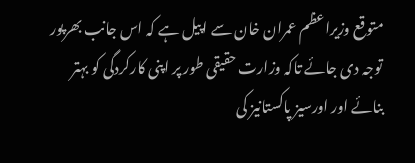متوقع وزیراعظم عمران خان سے اپیل ہے کہ اس جانب بھرپور توجہ دی جائے تاکہ وزارت حقیقی طور پر اپنی کارکردگی کو بہتر بنائے اور اورسیز پاکستانیز کی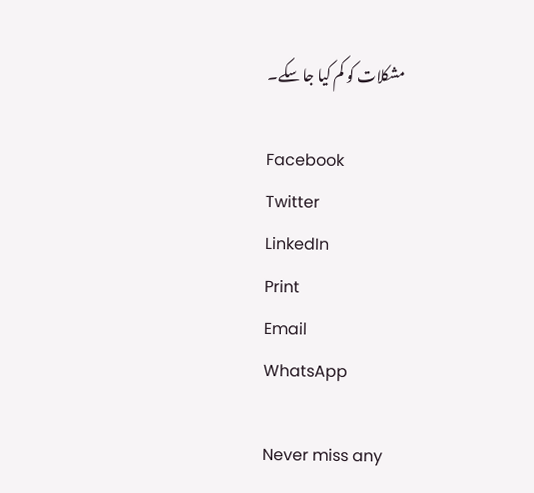مشکلات کو کم کیا جا سکے۔

Facebook
Twitter
LinkedIn
Print
Email
WhatsApp

Never miss any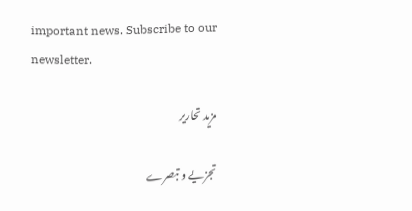important news. Subscribe to our newsletter.

مزید تحاریر

تجزیے و تبصرے